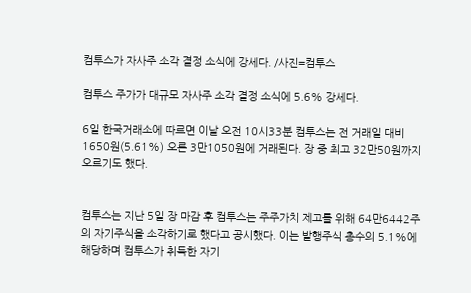컴투스가 자사주 소각 결정 소식에 강세다. /사진=컴투스

컴투스 주가가 대규모 자사주 소각 결정 소식에 5.6% 강세다.

6일 한국거래소에 따르면 이날 오전 10시33분 컴투스는 전 거래일 대비 1650원(5.61%) 오른 3만1050원에 거래된다. 장 중 최고 32만50원까지 오르기도 했다.


컴투스는 지난 5일 장 마감 후 컴투스는 주주가치 제고를 위해 64만6442주의 자기주식을 소각하기로 했다고 공시했다. 이는 발행주식 총수의 5.1%에 해당하며 컴투스가 취득한 자기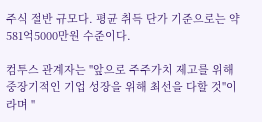주식 절반 규모다. 평균 취득 단가 기준으로는 약 581억5000만원 수준이다.

컴투스 관계자는 "앞으로 주주가치 제고를 위해 중장기적인 기업 성장을 위해 최선을 다할 것"이라며 "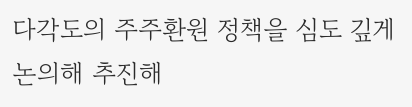다각도의 주주환원 정책을 심도 깊게 논의해 추진해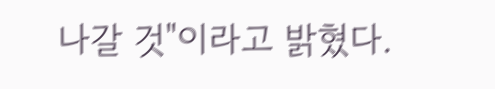나갈 것"이라고 밝혔다.